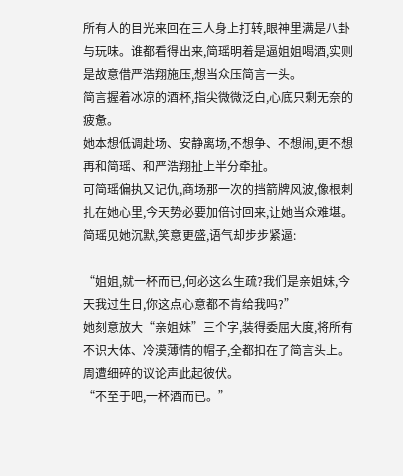所有人的目光来回在三人身上打转,眼神里满是八卦与玩味。谁都看得出来,简瑶明着是逼姐姐喝酒,实则是故意借严浩翔施压,想当众压简言一头。
简言握着冰凉的酒杯,指尖微微泛白,心底只剩无奈的疲惫。
她本想低调赴场、安静离场,不想争、不想闹,更不想再和简瑶、和严浩翔扯上半分牵扯。
可简瑶偏执又记仇,商场那一次的挡箭牌风波,像根刺扎在她心里,今天势必要加倍讨回来,让她当众难堪。
简瑶见她沉默,笑意更盛,语气却步步紧逼:

“姐姐,就一杯而已,何必这么生疏?我们是亲姐妹,今天我过生日,你这点心意都不肯给我吗?”
她刻意放大“亲姐妹”三个字,装得委屈大度,将所有不识大体、冷漠薄情的帽子,全都扣在了简言头上。
周遭细碎的议论声此起彼伏。
“不至于吧,一杯酒而已。”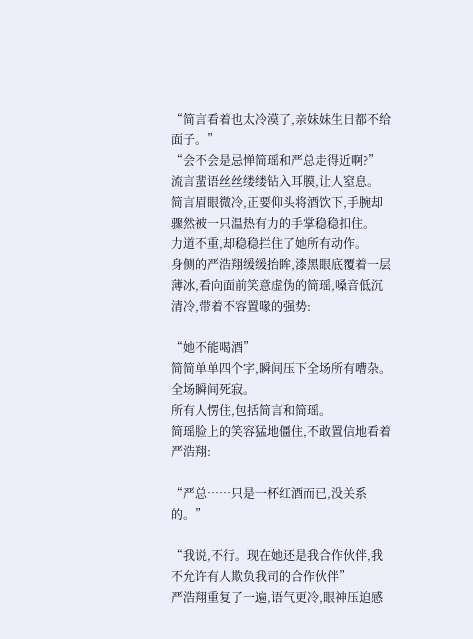“简言看着也太冷漠了,亲妹妹生日都不给面子。”
“会不会是忌惮简瑶和严总走得近啊?”
流言蜚语丝丝缕缕钻入耳膜,让人窒息。
简言眉眼微冷,正要仰头将酒饮下,手腕却骤然被一只温热有力的手掌稳稳扣住。
力道不重,却稳稳拦住了她所有动作。
身侧的严浩翔缓缓抬眸,漆黑眼底覆着一层薄冰,看向面前笑意虚伪的简瑶,嗓音低沉清冷,带着不容置喙的强势:

“她不能喝酒”
简简单单四个字,瞬间压下全场所有嘈杂。
全场瞬间死寂。
所有人愣住,包括简言和简瑶。
简瑶脸上的笑容猛地僵住,不敢置信地看着严浩翔:

“严总……只是一杯红酒而已,没关系的。”

“我说,不行。现在她还是我合作伙伴,我不允许有人欺负我司的合作伙伴”
严浩翔重复了一遍,语气更冷,眼神压迫感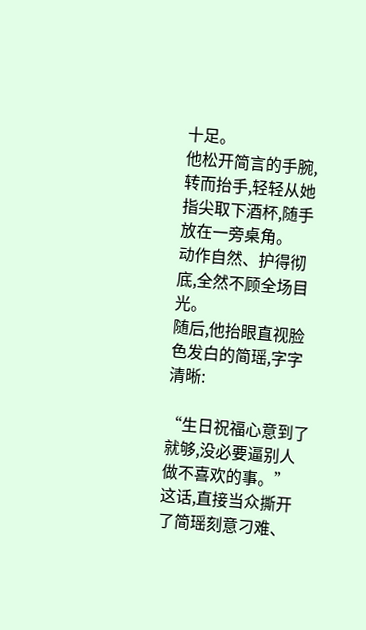十足。
他松开简言的手腕,转而抬手,轻轻从她指尖取下酒杯,随手放在一旁桌角。
动作自然、护得彻底,全然不顾全场目光。
随后,他抬眼直视脸色发白的简瑶,字字清晰:

“生日祝福心意到了就够,没必要逼别人做不喜欢的事。”
这话,直接当众撕开了简瑶刻意刁难、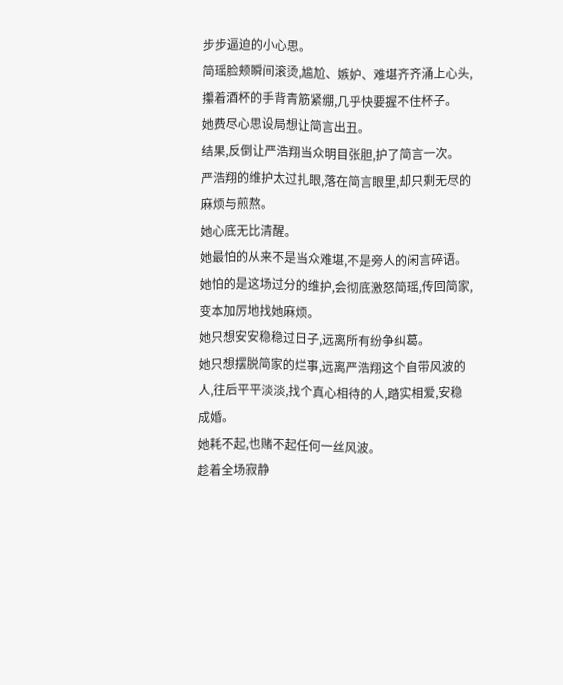步步逼迫的小心思。
简瑶脸颊瞬间滚烫,尴尬、嫉妒、难堪齐齐涌上心头,攥着酒杯的手背青筋紧绷,几乎快要握不住杯子。
她费尽心思设局想让简言出丑。
结果,反倒让严浩翔当众明目张胆,护了简言一次。
严浩翔的维护太过扎眼,落在简言眼里,却只剩无尽的麻烦与煎熬。
她心底无比清醒。
她最怕的从来不是当众难堪,不是旁人的闲言碎语。她怕的是这场过分的维护,会彻底激怒简瑶,传回简家,变本加厉地找她麻烦。
她只想安安稳稳过日子,远离所有纷争纠葛。
她只想摆脱简家的烂事,远离严浩翔这个自带风波的人,往后平平淡淡,找个真心相待的人,踏实相爱,安稳成婚。
她耗不起,也赌不起任何一丝风波。
趁着全场寂静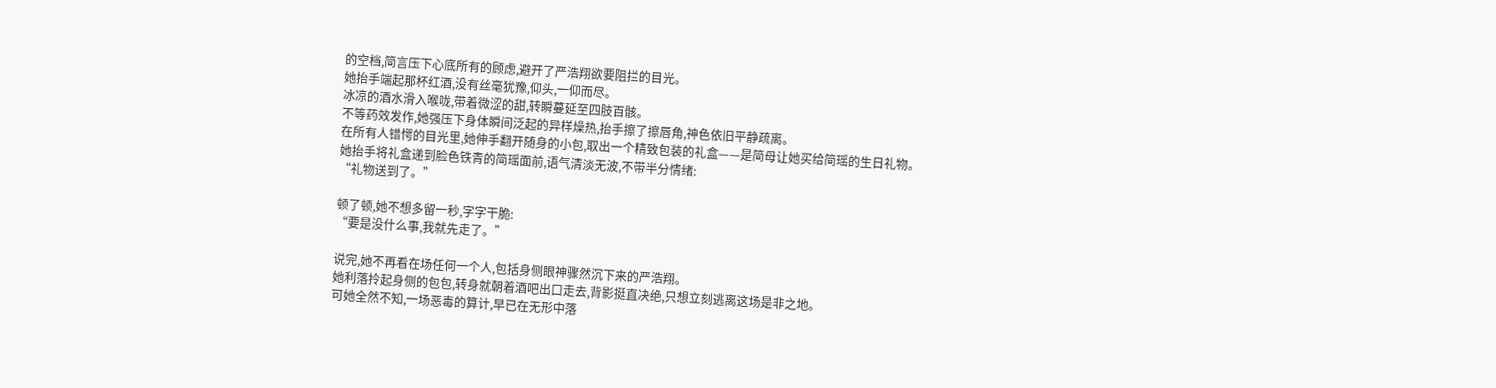的空档,简言压下心底所有的顾虑,避开了严浩翔欲要阻拦的目光。
她抬手端起那杯红酒,没有丝毫犹豫,仰头,一仰而尽。
冰凉的酒水滑入喉咙,带着微涩的甜,转瞬蔓延至四肢百骸。
不等药效发作,她强压下身体瞬间泛起的异样燥热,抬手擦了擦唇角,神色依旧平静疏离。
在所有人错愕的目光里,她伸手翻开随身的小包,取出一个精致包装的礼盒——是简母让她买给简瑶的生日礼物。
她抬手将礼盒递到脸色铁青的简瑶面前,语气清淡无波,不带半分情绪:
“礼物送到了。”

顿了顿,她不想多留一秒,字字干脆:
“要是没什么事,我就先走了。”

说完,她不再看在场任何一个人,包括身侧眼神骤然沉下来的严浩翔。
她利落拎起身侧的包包,转身就朝着酒吧出口走去,背影挺直决绝,只想立刻逃离这场是非之地。
可她全然不知,一场恶毒的算计,早已在无形中落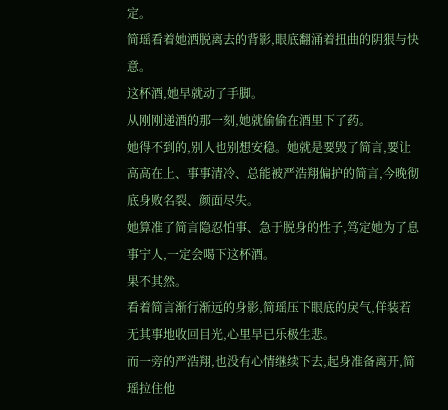定。
简瑶看着她洒脱离去的背影,眼底翻涌着扭曲的阴狠与快意。
这杯酒,她早就动了手脚。
从刚刚递酒的那一刻,她就偷偷在酒里下了药。
她得不到的,别人也别想安稳。她就是要毁了简言,要让高高在上、事事清冷、总能被严浩翔偏护的简言,今晚彻底身败名裂、颜面尽失。
她算准了简言隐忍怕事、急于脱身的性子,笃定她为了息事宁人,一定会喝下这杯酒。
果不其然。
看着简言渐行渐远的身影,简瑶压下眼底的戾气,佯装若无其事地收回目光,心里早已乐极生悲。
而一旁的严浩翔,也没有心情继续下去,起身准备离开,简瑶拉住他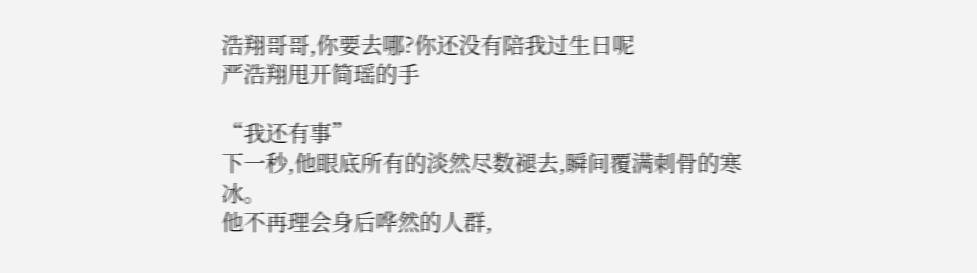浩翔哥哥,你要去哪?你还没有陪我过生日呢
严浩翔甩开简瑶的手

“我还有事”
下一秒,他眼底所有的淡然尽数褪去,瞬间覆满刺骨的寒冰。
他不再理会身后哗然的人群,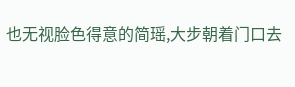也无视脸色得意的简瑶,大步朝着门口去